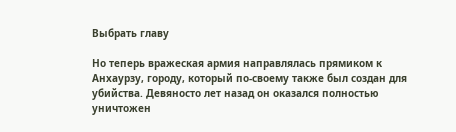Выбрать главу

Но теперь вражеская армия направлялась прямиком к Анхаурзу, городу, который по-своему также был создан для убийства. Девяносто лет назад он оказался полностью уничтожен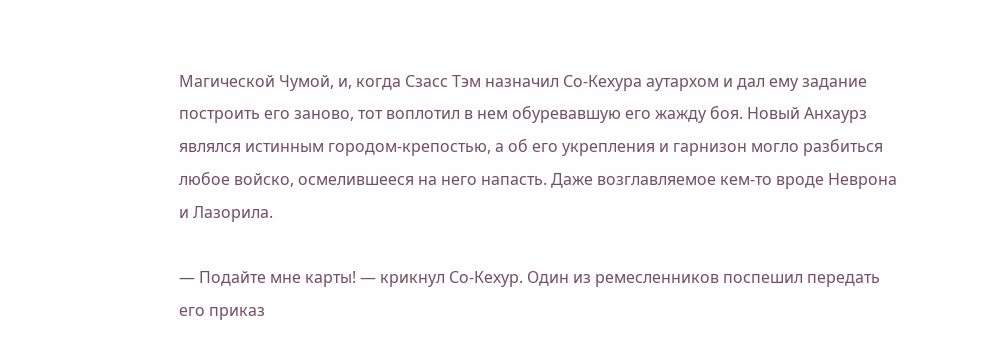Магической Чумой, и, когда Сзасс Тэм назначил Со-Кехура аутархом и дал ему задание построить его заново, тот воплотил в нем обуревавшую его жажду боя. Новый Анхаурз являлся истинным городом-крепостью, а об его укрепления и гарнизон могло разбиться любое войско, осмелившееся на него напасть. Даже возглавляемое кем-то вроде Неврона и Лазорила.

— Подайте мне карты! — крикнул Со-Кехур. Один из ремесленников поспешил передать его приказ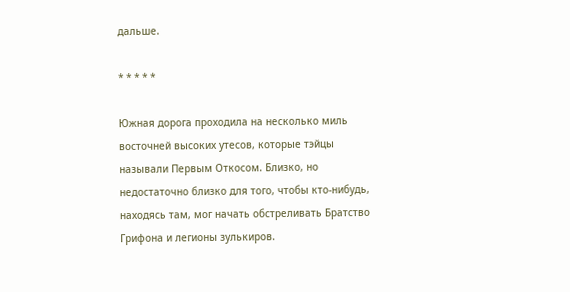дальше.

* * * * *

Южная дорога проходила на несколько миль восточней высоких утесов, которые тэйцы называли Первым Откосом. Близко, но недостаточно близко для того, чтобы кто-нибудь, находясь там, мог начать обстреливать Братство Грифона и легионы зулькиров.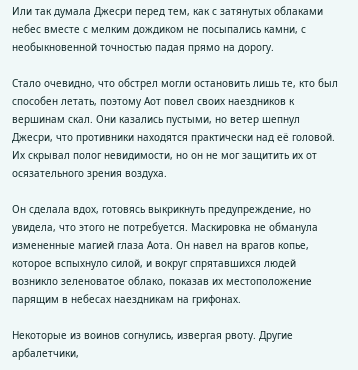Или так думала Джесри перед тем, как с затянутых облаками небес вместе с мелким дождиком не посыпались камни, с необыкновенной точностью падая прямо на дорогу.

Стало очевидно, что обстрел могли остановить лишь те, кто был способен летать, поэтому Аот повел своих наездников к вершинам скал. Они казались пустыми, но ветер шепнул Джесри, что противники находятся практически над её головой. Их скрывал полог невидимости, но он не мог защитить их от осязательного зрения воздуха.

Он сделала вдох, готовясь выкрикнуть предупреждение, но увидела, что этого не потребуется. Маскировка не обманула измененные магией глаза Аота. Он навел на врагов копье, которое вспыхнуло силой, и вокруг спрятавшихся людей возникло зеленоватое облако, показав их местоположение парящим в небесах наездникам на грифонах.

Некоторые из воинов согнулись, извергая рвоту. Другие арбалетчики,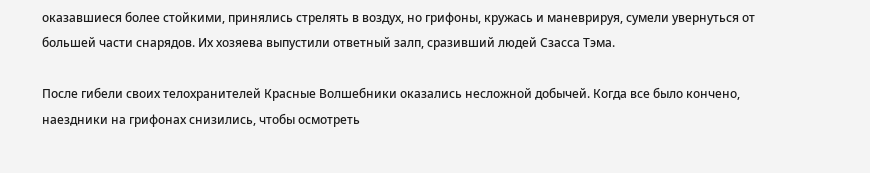оказавшиеся более стойкими, принялись стрелять в воздух, но грифоны, кружась и маневрируя, сумели увернуться от большей части снарядов. Их хозяева выпустили ответный залп, сразивший людей Сзасса Тэма.

После гибели своих телохранителей Красные Волшебники оказались несложной добычей. Когда все было кончено, наездники на грифонах снизились, чтобы осмотреть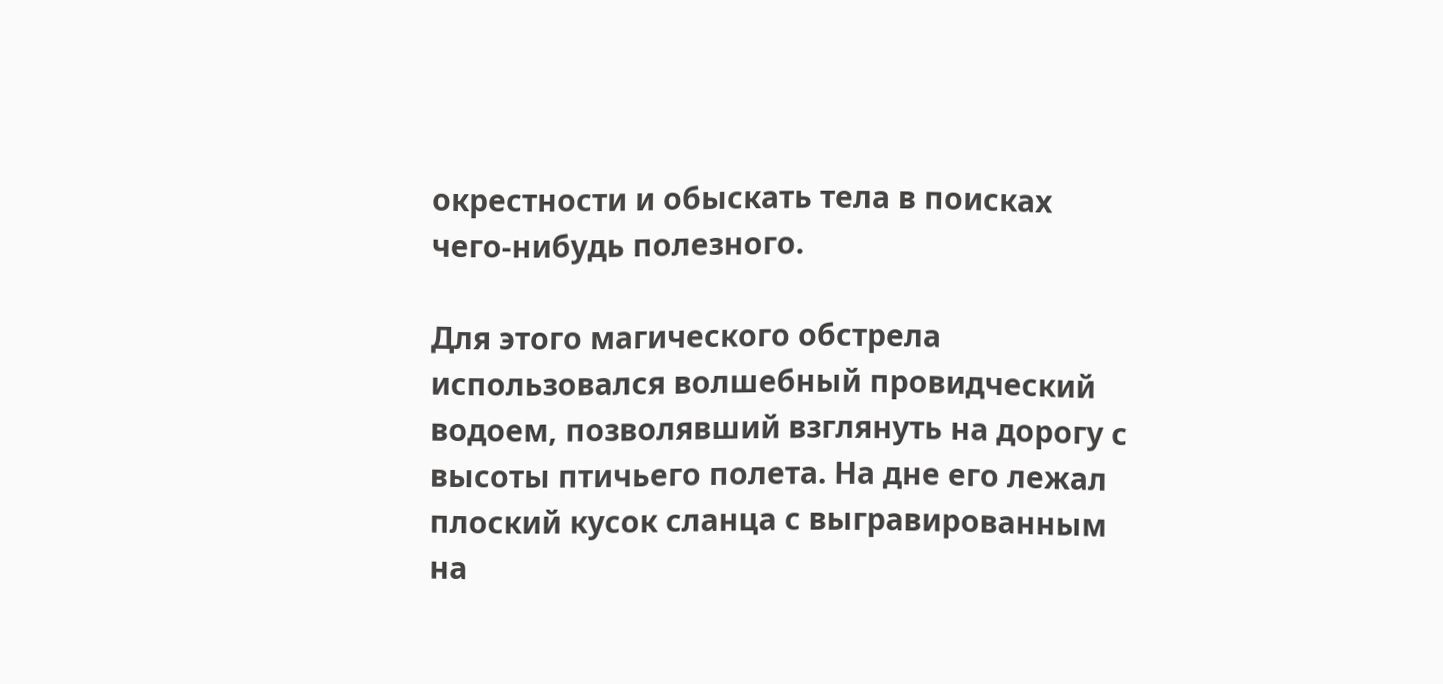окрестности и обыскать тела в поисках чего-нибудь полезного.

Для этого магического обстрела использовался волшебный провидческий водоем, позволявший взглянуть на дорогу с высоты птичьего полета. На дне его лежал плоский кусок сланца с выгравированным на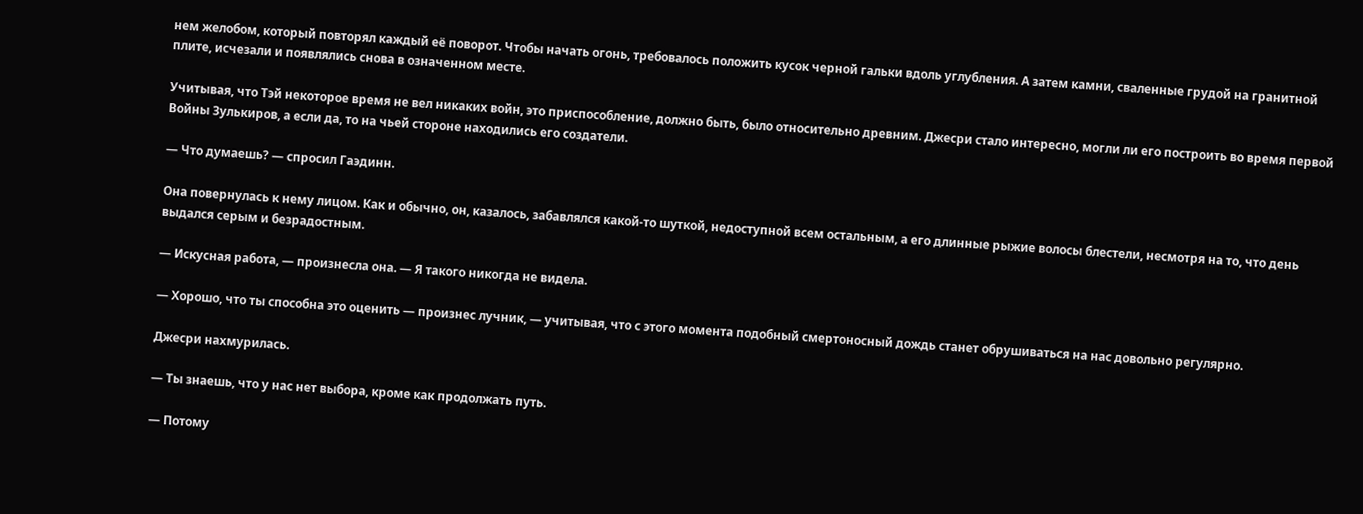нем желобом, который повторял каждый её поворот. Чтобы начать огонь, требовалось положить кусок черной гальки вдоль углубления. А затем камни, сваленные грудой на гранитной плите, исчезали и появлялись снова в означенном месте.

Учитывая, что Тэй некоторое время не вел никаких войн, это приспособление, должно быть, было относительно древним. Джесри стало интересно, могли ли его построить во время первой Войны Зулькиров, а если да, то на чьей стороне находились его создатели.

— Что думаешь? — спросил Гаэдинн.

Она повернулась к нему лицом. Как и обычно, он, казалось, забавлялся какой-то шуткой, недоступной всем остальным, а его длинные рыжие волосы блестели, несмотря на то, что день выдался серым и безрадостным.

— Искусная работа, — произнесла она. — Я такого никогда не видела.

— Хорошо, что ты способна это оценить — произнес лучник, — учитывая, что с этого момента подобный смертоносный дождь станет обрушиваться на нас довольно регулярно.

Джесри нахмурилась.

— Ты знаешь, что у нас нет выбора, кроме как продолжать путь.

— Потому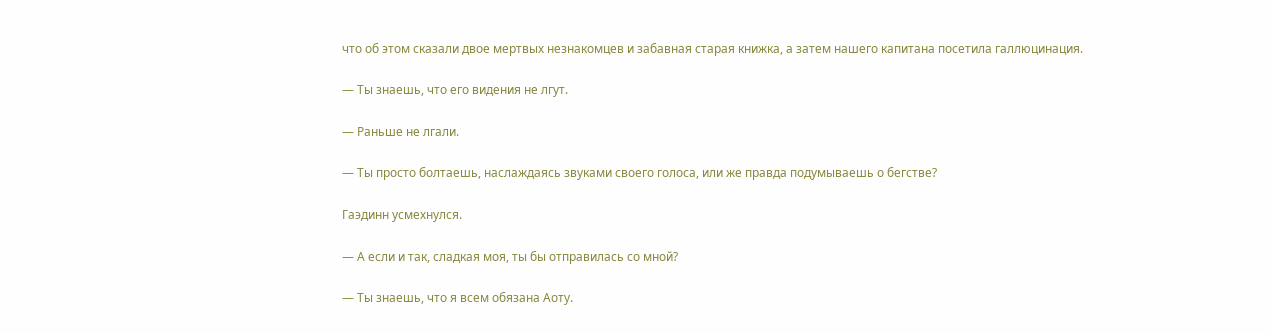что об этом сказали двое мертвых незнакомцев и забавная старая книжка, а затем нашего капитана посетила галлюцинация.

— Ты знаешь, что его видения не лгут.

— Раньше не лгали.

— Ты просто болтаешь, наслаждаясь звуками своего голоса, или же правда подумываешь о бегстве?

Гаэдинн усмехнулся.

— А если и так, сладкая моя, ты бы отправилась со мной?

— Ты знаешь, что я всем обязана Аоту.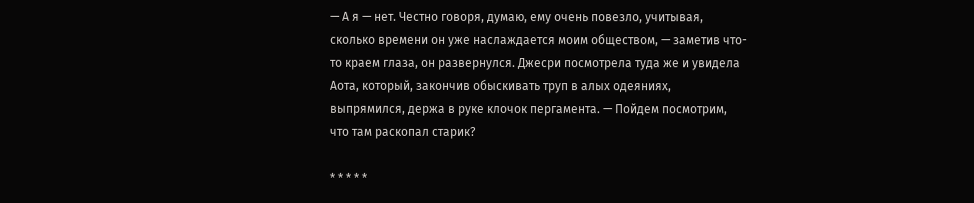— А я — нет. Честно говоря, думаю, ему очень повезло, учитывая, сколько времени он уже наслаждается моим обществом, — заметив что-то краем глаза, он развернулся. Джесри посмотрела туда же и увидела Аота, который, закончив обыскивать труп в алых одеяниях, выпрямился, держа в руке клочок пергамента. — Пойдем посмотрим, что там раскопал старик?

* * * * *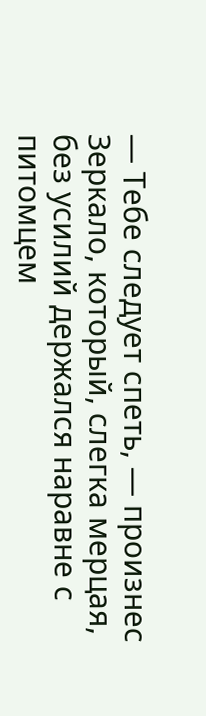— Тебе следует спеть, — произнес Зеркало, который, слегка мерцая, без усилий держался наравне с питомцем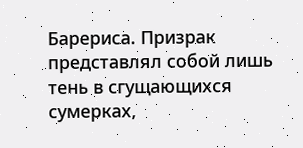Барериса. Призрак представлял собой лишь тень в сгущающихся сумерках,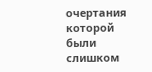очертания которой были слишком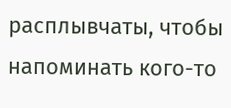расплывчаты, чтобы напоминать кого-то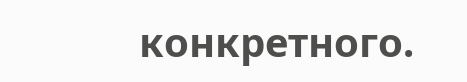конкретного.